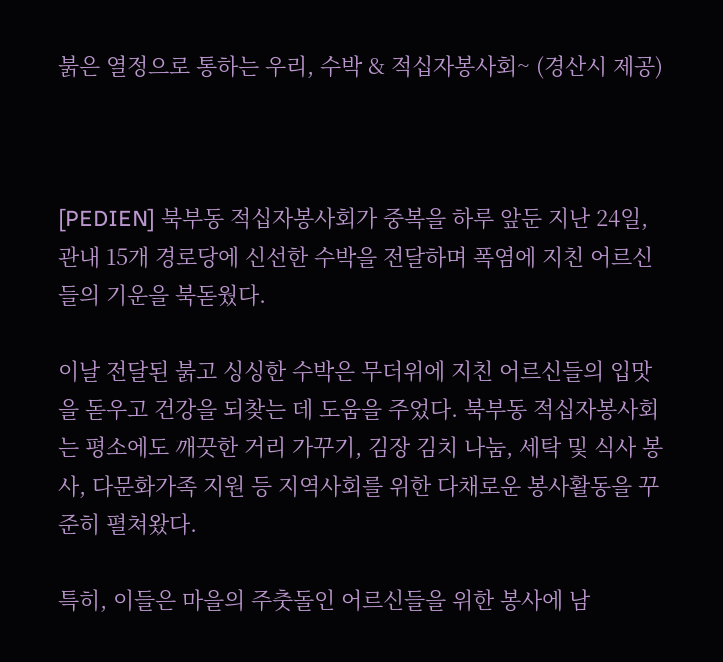붉은 열정으로 통하는 우리, 수박 & 적십자봉사회~ (경산시 제공)



[PEDIEN] 북부동 적십자봉사회가 중복을 하루 앞둔 지난 24일, 관내 15개 경로당에 신선한 수박을 전달하며 폭염에 지친 어르신들의 기운을 북돋웠다.

이날 전달된 붉고 싱싱한 수박은 무더위에 지친 어르신들의 입맛을 돋우고 건강을 되찾는 데 도움을 주었다. 북부동 적십자봉사회는 평소에도 깨끗한 거리 가꾸기, 김장 김치 나눔, 세탁 및 식사 봉사, 다문화가족 지원 등 지역사회를 위한 다채로운 봉사활동을 꾸준히 펼쳐왔다.

특히, 이들은 마을의 주춧돌인 어르신들을 위한 봉사에 남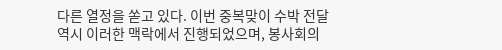다른 열정을 쏟고 있다. 이번 중복맞이 수박 전달 역시 이러한 맥락에서 진행되었으며, 봉사회의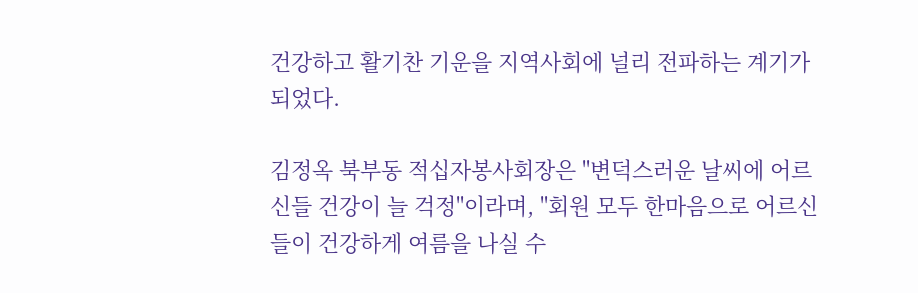건강하고 활기찬 기운을 지역사회에 널리 전파하는 계기가 되었다.

김정옥 북부동 적십자봉사회장은 "변덕스러운 날씨에 어르신들 건강이 늘 걱정"이라며, "회원 모두 한마음으로 어르신들이 건강하게 여름을 나실 수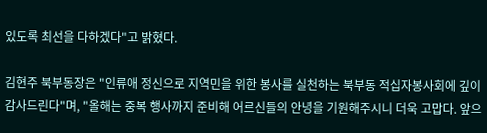있도록 최선을 다하겠다"고 밝혔다.

김현주 북부동장은 "인류애 정신으로 지역민을 위한 봉사를 실천하는 북부동 적십자봉사회에 깊이 감사드린다"며, "올해는 중복 행사까지 준비해 어르신들의 안녕을 기원해주시니 더욱 고맙다. 앞으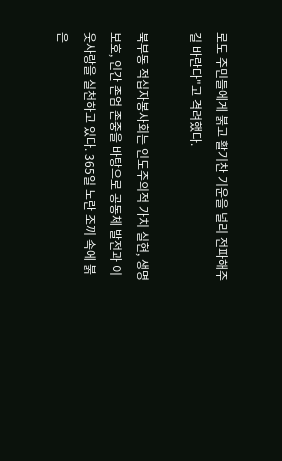로도 주민들에게 붉고 활기찬 기운을 널리 전파해주길 바란다"고 격려했다.

북부동 적십자봉사회는 인도주의적 가치 실현, 생명 보호, 인간 존엄 존중을 바탕으로 공동체 발전과 이웃사랑을 실천하고 있다. 365일 노란 조끼 속에 붉은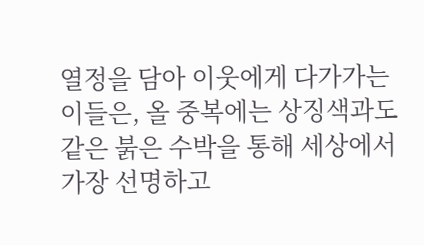열정을 담아 이웃에게 다가가는 이들은, 올 중복에는 상징색과도 같은 붉은 수박을 통해 세상에서 가장 선명하고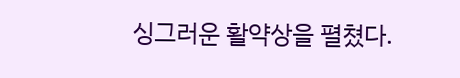싱그러운 활약상을 펼쳤다.